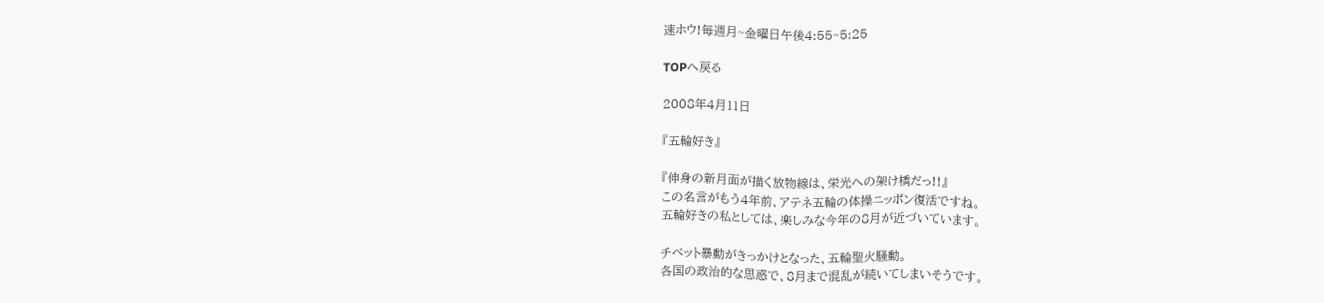速ホウ!毎週月~金曜日午後4:55~5:25

TOPへ戻る

2008年4月11日

『五輪好き』

『伸身の新月面が描く放物線は、栄光への架け橋だっ!!』
この名言がもう4年前、アテネ五輪の体操ニッポン復活ですね。
五輪好きの私としては、楽しみな今年の8月が近づいています。

チベット暴動がきっかけとなった、五輪聖火騒動。
各国の政治的な思惑で、8月まで混乱が続いてしまいそうです。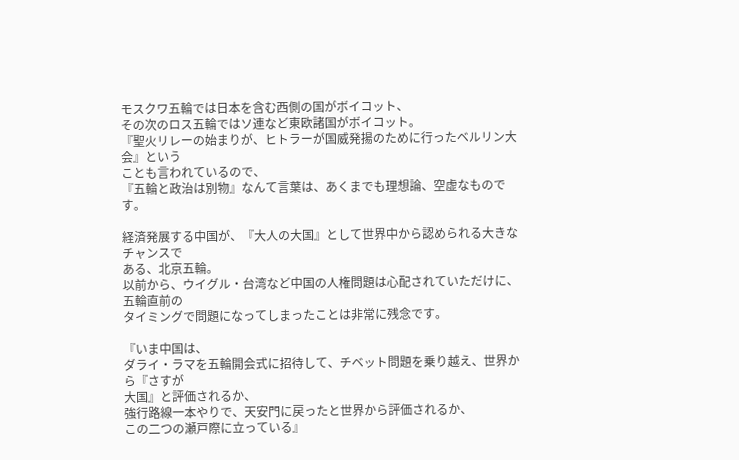モスクワ五輪では日本を含む西側の国がボイコット、
その次のロス五輪ではソ連など東欧諸国がボイコット。
『聖火リレーの始まりが、ヒトラーが国威発揚のために行ったベルリン大会』という
ことも言われているので、
『五輪と政治は別物』なんて言葉は、あくまでも理想論、空虚なものです。

経済発展する中国が、『大人の大国』として世界中から認められる大きなチャンスで
ある、北京五輪。
以前から、ウイグル・台湾など中国の人権問題は心配されていただけに、五輪直前の
タイミングで問題になってしまったことは非常に残念です。

『いま中国は、
ダライ・ラマを五輪開会式に招待して、チベット問題を乗り越え、世界から『さすが
大国』と評価されるか、
強行路線一本やりで、天安門に戻ったと世界から評価されるか、
この二つの瀬戸際に立っている』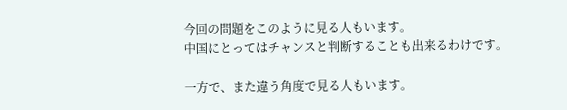今回の問題をこのように見る人もいます。
中国にとってはチャンスと判断することも出来るわけです。

一方で、また違う角度で見る人もいます。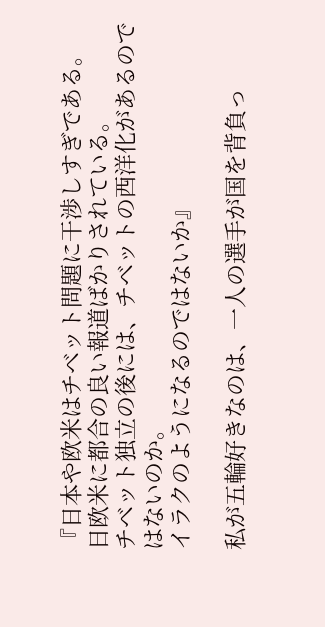『日本や欧米はチベット問題に干渉しすぎである。
日欧米に都合の良い報道ばかりされている。
チベット独立の後には、チベットの西洋化があるのではないのか。
イラクのようになるのではないか』

私が五輪好きなのは、一人の選手が国を背負っ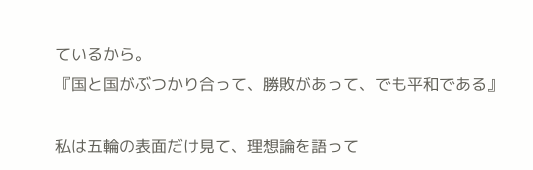ているから。
『国と国がぶつかり合って、勝敗があって、でも平和である』

私は五輪の表面だけ見て、理想論を語って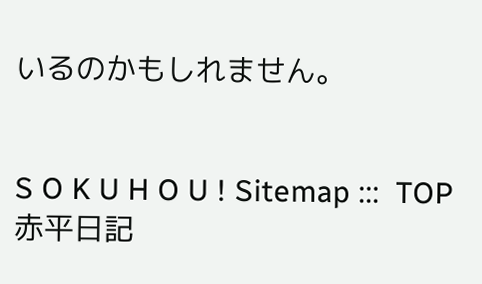いるのかもしれません。


S O K U H O U ! Sitemap :::  TOP  赤平日記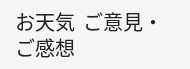お天気  ご意見・ご感想